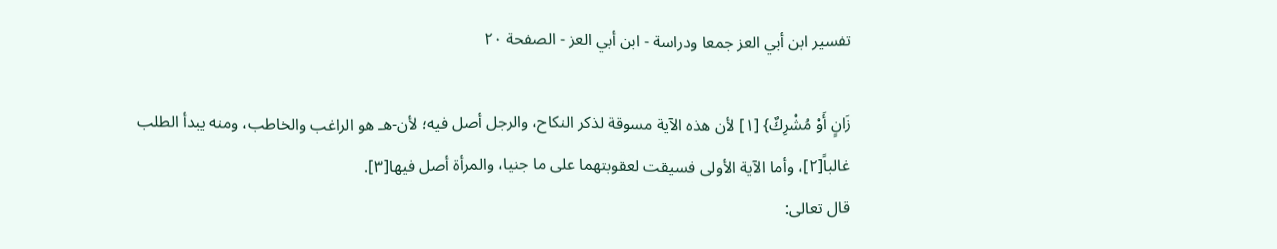تفسير ابن أبي العز جمعا ودراسة - ابن أبي العز - الصفحة ٢٠

زَانٍ أَوْ مُشْرِكٌ} [١] لأن هذه الآية مسوقة لذكر النكاح، والرجل أصل فيه؛ لأن-هـ هو الراغب والخاطب، ومنه يبدأ الطلب غالباً[٢]، وأما الآية الأولى فسيقت لعقوبتهما على ما جنيا، والمرأة أصل فيها[٣].
قال تعالى: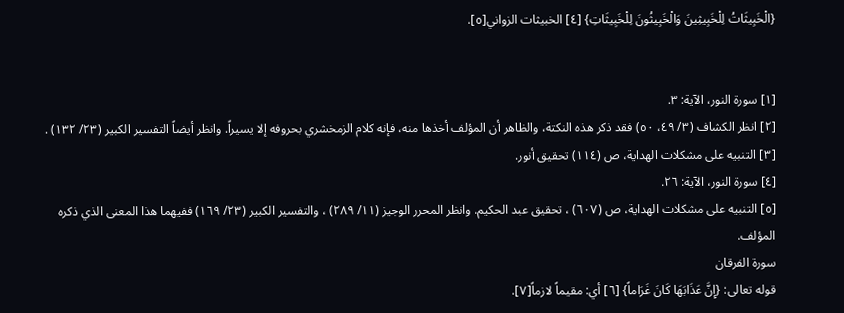{الْخَبِيثَاتُ لِلْخَبِيثِينَ وَالْخَبِيثُونَ لِلْخَبِيثَاتِ} [٤] الخبيثات الزواني[٥].


[١] سورة النور، الآية: ٣.
[٢] انظر الكشاف (٣/ ٤٩، ٥٠) فقد ذكر هذه النكتة، والظاهر أن المؤلف أخذها منه، فإنه كلام الزمخشري بحروفه إلا يسيراً. وانظر أيضاً التفسير الكبير (٢٣/ ١٣٢) .
[٣] التنبيه على مشكلات الهداية، ص (١١٤) تحقيق أنور.
[٤] سورة النور، الآية: ٢٦.
[٥] التنبيه على مشكلات الهداية، ص (٦٠٧) ، تحقيق عبد الحكيم. وانظر المحرر الوجيز (١١/ ٢٨٩) ، والتفسير الكبير (٢٣/ ١٦٩) ففيهما هذا المعنى الذي ذكره المؤلف.
سورة الفرقان
قوله تعالى: {إِنَّ عَذَابَهَا كَانَ غَرَاماً} [٦] أي: مقيماً لازماً[٧].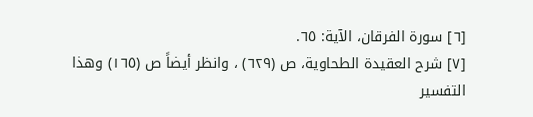[٦] سورة الفرقان، الآية: ٦٥.
[٧] شرح العقيدة الطحاوية، ص (٦٢٩) ، وانظر أيضاً ص (١٦٥) وهذا التفسير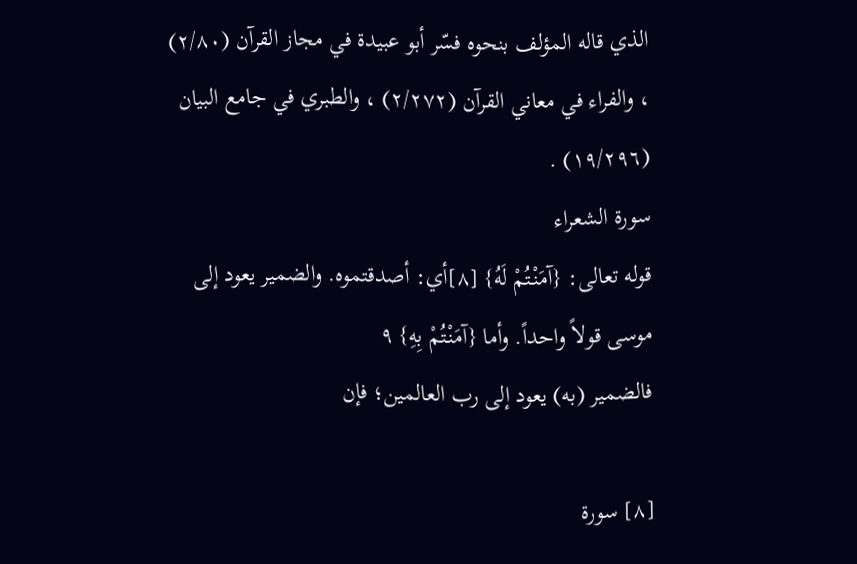الذي قاله المؤلف بنحوه فسّر أبو عبيدة في مجاز القرآن (٢/٨٠) ، والفراء في معاني القرآن (٢/٢٧٢) ، والطبري في جامع البيان (١٩/٢٩٦) .
سورة الشعراء
قوله تعالى: {آمَنْتُمْ لَهُ} [٨]أي: أصدقتموه. والضمير يعود إلى موسى قولاً واحداً. وأما {آمَنْتُمْ بِهِ} ٩
فالضمير (به) يعود إلى رب العالمين؛ فإن

[٨] سورة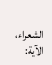الشعراء، الآية: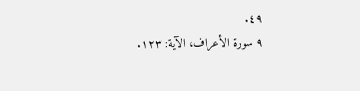٤٩.
٩ سورة الأعراف، الآية: ١٢٣.